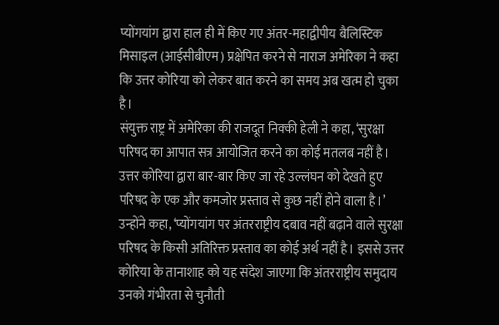प्योंगयांग द्वारा हाल ही में किए गए अंतर-महाद्वीपीय बैलिस्टिक मिसाइल (आईसीबीएम) प्रक्षेपित करने से नाराज अमेरिका ने कहा कि उत्तर कोरिया को लेकर बात करने का समय अब खत्म हो चुका है।
संयुक्त राष्ट्र में अमेरिका की राजदूत निक्की हेली ने कहा, ‘सुरक्षा परिषद का आपात सत्र आयोजित करने का कोई मतलब नहीं है। उत्तर कोरिया द्वारा बार-बार किए जा रहे उल्लंघन को देखते हुए परिषद के एक और कमजोर प्रस्ताव से कुछ नहीं होने वाला है।’
उन्होंने कहा, ‘प्योंगयांग पर अंतरराष्ट्रीय दबाव नहीं बढ़ाने वाले सुरक्षा परिषद के किसी अतिरिक्त प्रस्ताव का कोई अर्थ नहीं है। इससे उत्तर कोरिया के तानाशाह को यह संदेश जाएगा कि अंतरराष्ट्रीय समुदाय उनको गंभीरता से चुनौती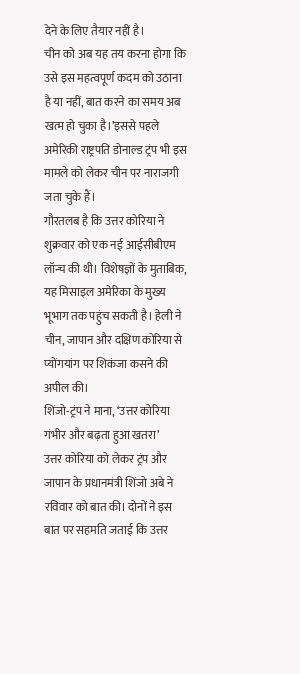देने के लिए तैयार नहीं है।
चीन को अब यह तय करना होगा कि उसे इस महत्वपूर्ण कदम को उठाना है या नहीं, बात करने का समय अब खत्म हो चुका है।’इससे पहले अमेरिकी राष्ट्रपति डोनाल्ड ट्रंप भी इस मामले को लेकर चीन पर नाराजगी जता चुके हैं।
गौरतलब है कि उत्तर कोरिया ने शुक्रवार को एक नई आईसीबीएम लॉन्च की थी। विशेषज्ञों के मुताबिक, यह मिसाइल अमेरिका के मुख्य भूभाग तक पहुंच सकती है। हेली ने चीन, जापान और दक्षिण कोरिया से प्योंगयांग पर शिकंजा कसने की अपील की।
शिंजो-ट्रंप ने माना, ‘उत्तर कोरिया गंभीर और बढ़ता हुआ खतरा’
उत्तर कोरिया को लेकर ट्रंप और जापान के प्रधानमंत्री शिंजो अबे ने रविवार को बात की। दोनों ने इस बात पर सहमति जताई कि उत्तर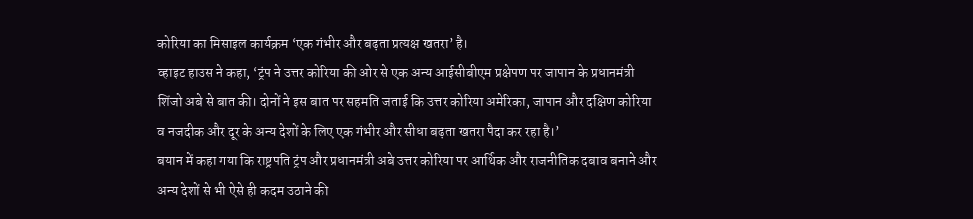कोरिया का मिसाइल कार्यक्रम ‘एक गंभीर और बढ़ता प्रत्यक्ष खतरा’ है।
व्हाइट हाउस ने कहा, ‘ट्रंप ने उत्तर कोरिया की ओर से एक अन्य आईसीबीएम प्रक्षेपण पर जापान के प्रधानमंत्री शिंजो अबे से बात की। दोनों ने इस बात पर सहमति जताई कि उत्तर कोरिया अमेरिका, जापान और दक्षिण कोरिया व नजदीक और दूर के अन्य देशों के लिए एक गंभीर और सीधा बढ़ता खतरा पैदा कर रहा है।’
बयान में कहा गया कि राष्ट्रपति ट्रंप और प्रधानमंत्री अबे उत्तर कोरिया पर आर्थिक और राजनीतिक दबाव बनाने और अन्य देशों से भी ऐसे ही कदम उठाने की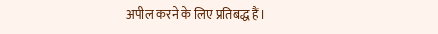अपील करने के लिए प्रतिबद्ध हैं।